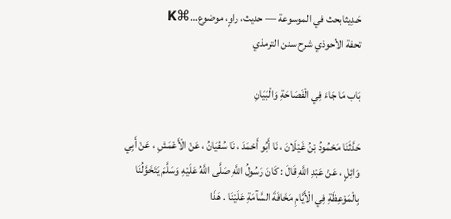حَـدِيثابحث في الموسوعة — حديث، راوٍ، موضوع…⌘K
تحفة الأحوذي شرح سنن الترمذي

بَاب مَا جَاءَ فِي الْفَصَاحَةِ وَالْبَيَانِ

حَدَّثَنَا مَحْمُودُ بْنُ غَيْلَانَ ، نَا أَبُو أَحْمَدَ ، نَا سُفْيَانُ ، عَنْ الْأَعْمَشِ ، عَنْ أَبِي وَائِلٍ ، عَنْ عَبْدِ اللَّهِ قَالَ : كَانَ رَسُولُ اللَّهِ صَلَّى اللَّهُ عَلَيْهِ وَسَلَّمَ يَتَخَوَّلُنَا بِالْمَوْعِظَةِ فِي الْأَيَّامِ مَخَافَةَ السَّآمَةِ عَلَيْنَا . هَذَا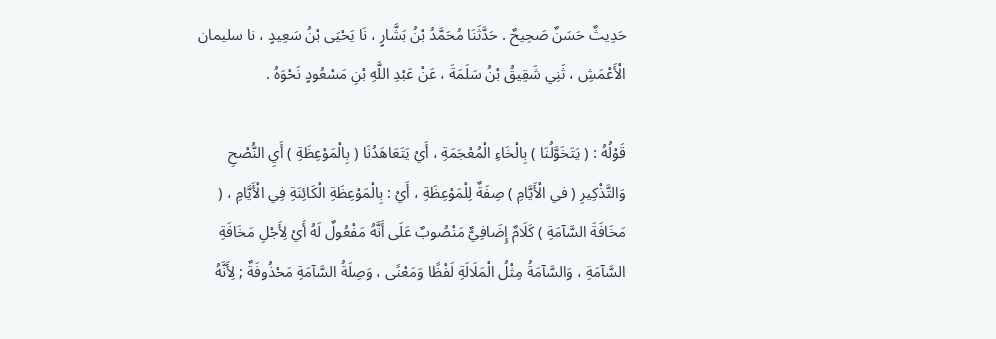حَدِيثٌ حَسَنٌ صَحِيحٌ . حَدَّثَنَا مُحَمَّدُ بْنُ بَشَّارٍ ، نَا يَحْيَى بْنُ سَعِيدٍ ، نا سليمان الْأَعْمَشِ ، ثَنِي شَقِيقُ بْنُ سَلَمَةَ ، عَنْ عَبْدِ اللَّهِ بْنِ مَسْعُودٍ نَحْوَهُ .

قَوْلُهُ : ( يَتَخَوَّلُنَا ) بِالْخَاءِ الْمُعْجَمَةِ ، أَيْ يَتَعَاهَدُنَا ( بِالْمَوْعِظَةِ ) أَيِ النُّصْحِ وَالتَّذْكِيرِ ( في الْأَيَّامِ ) صِفَةٌ لِلْمَوْعِظَةِ ، أَيْ : بِالْمَوْعِظَةِ الْكَائِنَةِ فِي الْأَيَّامِ ، ( مَخَافَةَ السَّآمَةِ ) كَلَامٌ إِضَافِيٌّ مَنْصُوبٌ عَلَى أَنَّهُ مَفْعُولٌ لَهُ أَيْ لِأَجْلِ مَخَافَةِ السَّآمَةِ ، وَالسَّآمَةُ مِثْلُ الْمَلَالَةِ لَفْظًا وَمَعْنًى ، وَصِلَةُ السَّآمَةِ مَحْذُوفَةٌ ; لِأَنَّهُ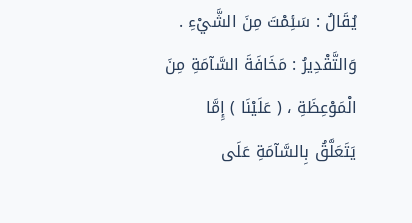يُقَالُ : سَئِمْتَ مِنَ الشَّيْءِ . وَالتَّقْدِيرُ : مَخَافَةَ السَّآمَةِ مِنَ الْمَوْعِظَةِ ، ( عَلَيْنَا ) إِمَّا يَتَعَلَّقُ بِالسَّآمَةِ عَلَى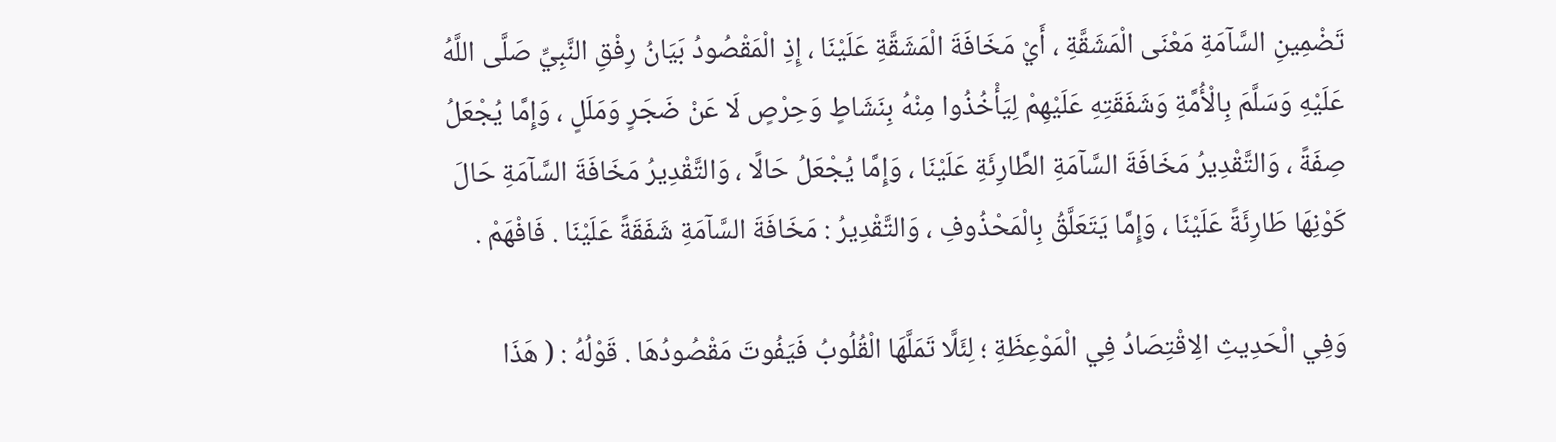تَضْمِينِ السَّآمَةِ مَعْنَى الْمَشَقَّةِ ، أَيْ مَخَافَةَ الْمَشَقَّةِ عَلَيْنَا ، إِذِ الْمَقْصُودُ بَيَانُ رِفْقِ النَّبِيِّ صَلَّى اللَّهُ عَلَيْهِ وَسَلَّمَ بِالْأُمَّةِ وَشَفَقَتِهِ عَلَيْهِمْ لِيَأْخُذُوا مِنْهُ بِنَشَاطٍ وَحِرْصٍ لَا عَنْ ضَجَرٍ وَمَلَلٍ ، وَإِمَّا يُجْعَلُ صِفَةً ، وَالتَّقْدِيرُ مَخَافَةَ السَّآمَةِ الطَّارِئَةِ عَلَيْنَا ، وَإِمَّا يُجْعَلُ حَالًا ، وَالتَّقْدِيرُ مَخَافَةَ السَّآمَةِ حَالَ كَوْنِهَا طَارِئَةً عَلَيْنَا ، وَإِمَّا يَتَعَلَّقُ بِالْمَحْذُوفِ ، وَالتَّقْدِيرُ : مَخَافَةَ السَّآمَةِ شَفَقَةً عَلَيْنَا . فَافْهَمْ .

وَفِي الْحَدِيثِ الِاقْتِصَادُ فِي الْمَوْعِظَةِ ؛ لِئَلَّا تَمَلَّهَا الْقُلُوبُ فَيَفُوتَ مَقْصُودُهَا . قَوْلُهُ : ( هَذَا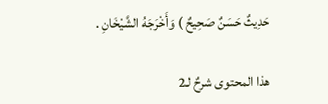حَدِيثٌ حَسَنٌ صَحِيحٌ ) وَأَخْرَجَهُ الشَّيْخَانِ .

هذا المحتوى شرحٌ لـ2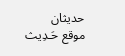حديثان
موقع حَـدِيث